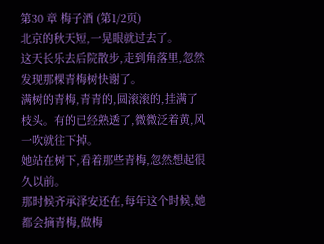第30 章 梅子酒 (第1/2页)
北京的秋天短,一晃眼就过去了。
这天长乐去后院散步,走到角落里,忽然发现那棵青梅树快谢了。
满树的青梅,青青的,圆滚滚的,挂满了枝头。有的已经熟透了,微微泛着黄,风一吹就往下掉。
她站在树下,看着那些青梅,忽然想起很久以前。
那时候齐承泽安还在,每年这个时候,她都会摘青梅,做梅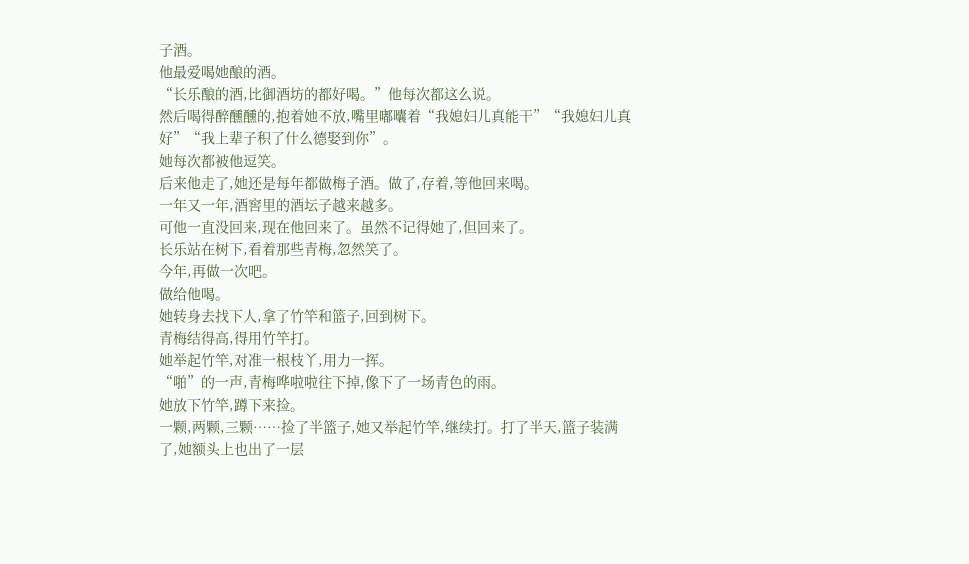子酒。
他最爱喝她酿的酒。
“长乐酿的酒,比御酒坊的都好喝。”他每次都这么说。
然后喝得醉醺醺的,抱着她不放,嘴里嘟囔着“我媳妇儿真能干”“我媳妇儿真好”“我上辈子积了什么德娶到你”。
她每次都被他逗笑。
后来他走了,她还是每年都做梅子酒。做了,存着,等他回来喝。
一年又一年,酒窖里的酒坛子越来越多。
可他一直没回来,现在他回来了。虽然不记得她了,但回来了。
长乐站在树下,看着那些青梅,忽然笑了。
今年,再做一次吧。
做给他喝。
她转身去找下人,拿了竹竿和篮子,回到树下。
青梅结得高,得用竹竿打。
她举起竹竿,对准一根枝丫,用力一挥。
“啪”的一声,青梅哗啦啦往下掉,像下了一场青色的雨。
她放下竹竿,蹲下来捡。
一颗,两颗,三颗……捡了半篮子,她又举起竹竿,继续打。打了半天,篮子装满了,她额头上也出了一层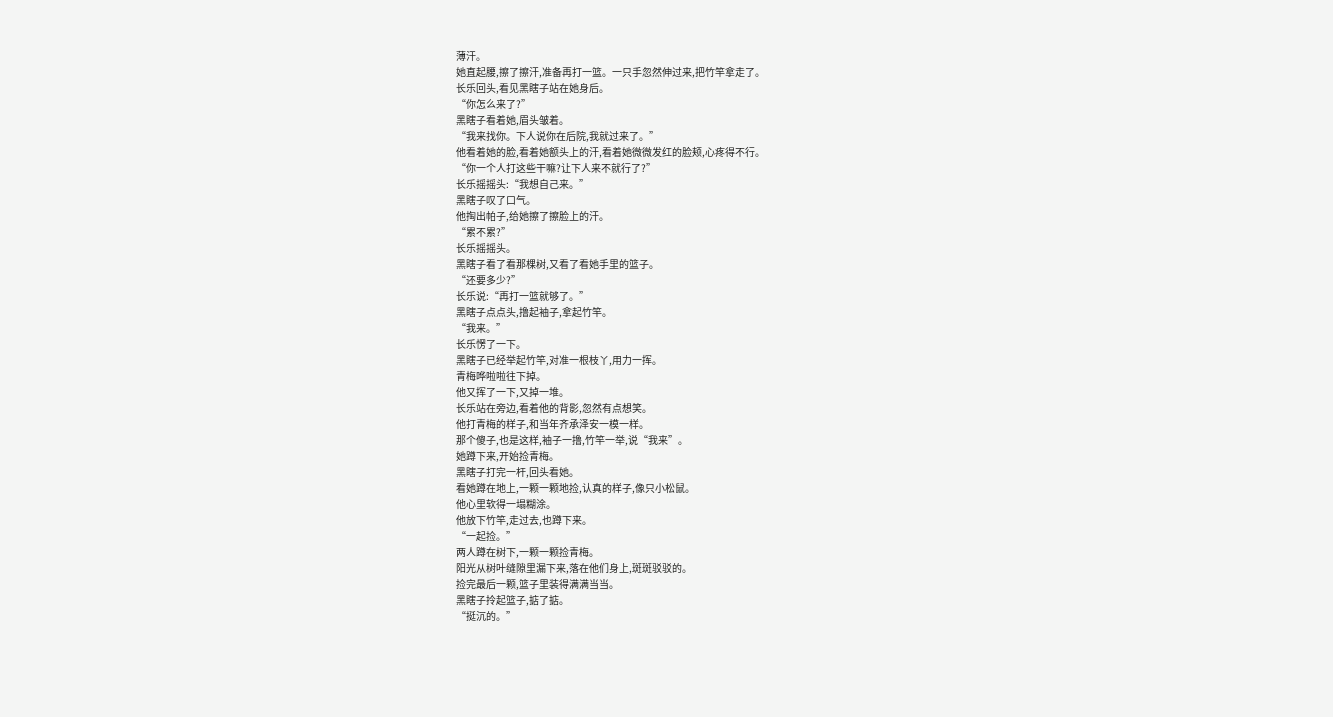薄汗。
她直起腰,擦了擦汗,准备再打一篮。一只手忽然伸过来,把竹竿拿走了。
长乐回头,看见黑瞎子站在她身后。
“你怎么来了?”
黑瞎子看着她,眉头皱着。
“我来找你。下人说你在后院,我就过来了。”
他看着她的脸,看着她额头上的汗,看着她微微发红的脸颊,心疼得不行。
“你一个人打这些干嘛?让下人来不就行了?”
长乐摇摇头:“我想自己来。”
黑瞎子叹了口气。
他掏出帕子,给她擦了擦脸上的汗。
“累不累?”
长乐摇摇头。
黑瞎子看了看那棵树,又看了看她手里的篮子。
“还要多少?”
长乐说:“再打一篮就够了。”
黑瞎子点点头,撸起袖子,拿起竹竿。
“我来。”
长乐愣了一下。
黑瞎子已经举起竹竿,对准一根枝丫,用力一挥。
青梅哗啦啦往下掉。
他又挥了一下,又掉一堆。
长乐站在旁边,看着他的背影,忽然有点想笑。
他打青梅的样子,和当年齐承泽安一模一样。
那个傻子,也是这样,袖子一撸,竹竿一举,说“我来”。
她蹲下来,开始捡青梅。
黑瞎子打完一杆,回头看她。
看她蹲在地上,一颗一颗地捡,认真的样子,像只小松鼠。
他心里软得一塌糊涂。
他放下竹竿,走过去,也蹲下来。
“一起捡。”
两人蹲在树下,一颗一颗捡青梅。
阳光从树叶缝隙里漏下来,落在他们身上,斑斑驳驳的。
捡完最后一颗,篮子里装得满满当当。
黑瞎子拎起篮子,掂了掂。
“挺沉的。”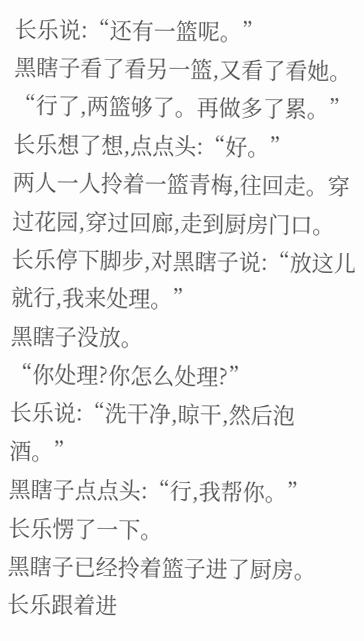长乐说:“还有一篮呢。”
黑瞎子看了看另一篮,又看了看她。
“行了,两篮够了。再做多了累。”
长乐想了想,点点头:“好。”
两人一人拎着一篮青梅,往回走。穿过花园,穿过回廊,走到厨房门口。
长乐停下脚步,对黑瞎子说:“放这儿就行,我来处理。”
黑瞎子没放。
“你处理?你怎么处理?”
长乐说:“洗干净,晾干,然后泡酒。”
黑瞎子点点头:“行,我帮你。”
长乐愣了一下。
黑瞎子已经拎着篮子进了厨房。
长乐跟着进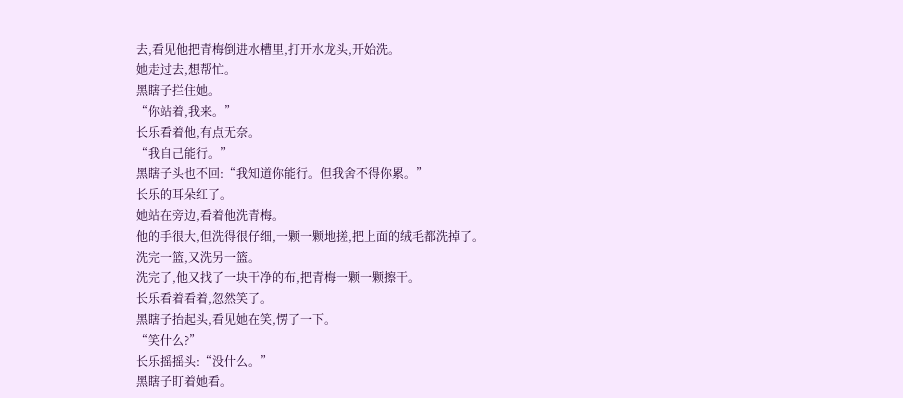去,看见他把青梅倒进水槽里,打开水龙头,开始洗。
她走过去,想帮忙。
黑瞎子拦住她。
“你站着,我来。”
长乐看着他,有点无奈。
“我自己能行。”
黑瞎子头也不回:“我知道你能行。但我舍不得你累。”
长乐的耳朵红了。
她站在旁边,看着他洗青梅。
他的手很大,但洗得很仔细,一颗一颗地搓,把上面的绒毛都洗掉了。
洗完一篮,又洗另一篮。
洗完了,他又找了一块干净的布,把青梅一颗一颗擦干。
长乐看着看着,忽然笑了。
黑瞎子抬起头,看见她在笑,愣了一下。
“笑什么?”
长乐摇摇头:“没什么。”
黑瞎子盯着她看。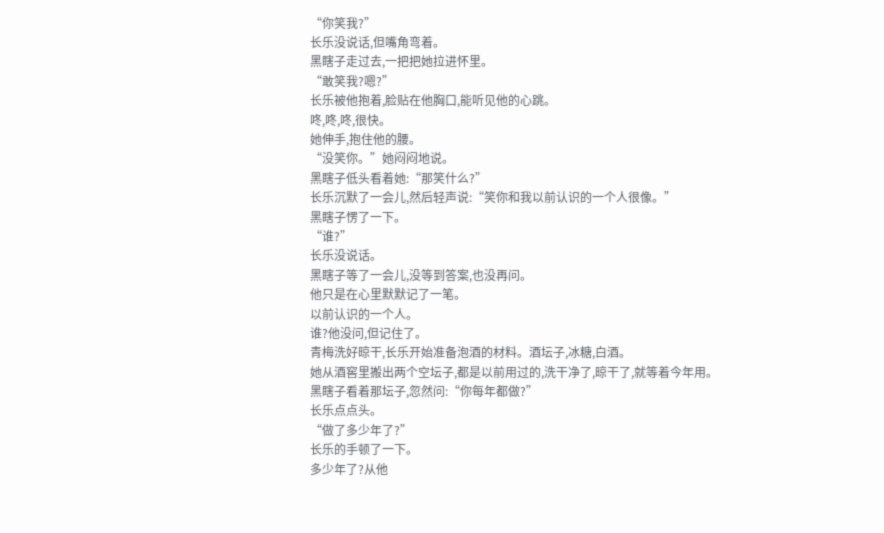“你笑我?”
长乐没说话,但嘴角弯着。
黑瞎子走过去,一把把她拉进怀里。
“敢笑我?嗯?”
长乐被他抱着,脸贴在他胸口,能听见他的心跳。
咚,咚,咚,很快。
她伸手,抱住他的腰。
“没笑你。”她闷闷地说。
黑瞎子低头看着她:“那笑什么?”
长乐沉默了一会儿,然后轻声说:“笑你和我以前认识的一个人很像。”
黑瞎子愣了一下。
“谁?”
长乐没说话。
黑瞎子等了一会儿,没等到答案,也没再问。
他只是在心里默默记了一笔。
以前认识的一个人。
谁?他没问,但记住了。
青梅洗好晾干,长乐开始准备泡酒的材料。酒坛子,冰糖,白酒。
她从酒窖里搬出两个空坛子,都是以前用过的,洗干净了,晾干了,就等着今年用。
黑瞎子看着那坛子,忽然问:“你每年都做?”
长乐点点头。
“做了多少年了?”
长乐的手顿了一下。
多少年了?从他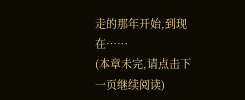走的那年开始,到现在……
(本章未完,请点击下一页继续阅读)